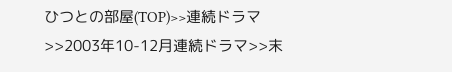ひつとの部屋(TOP)>>連続ドラマ>>2003年10-12月連続ドラマ>>末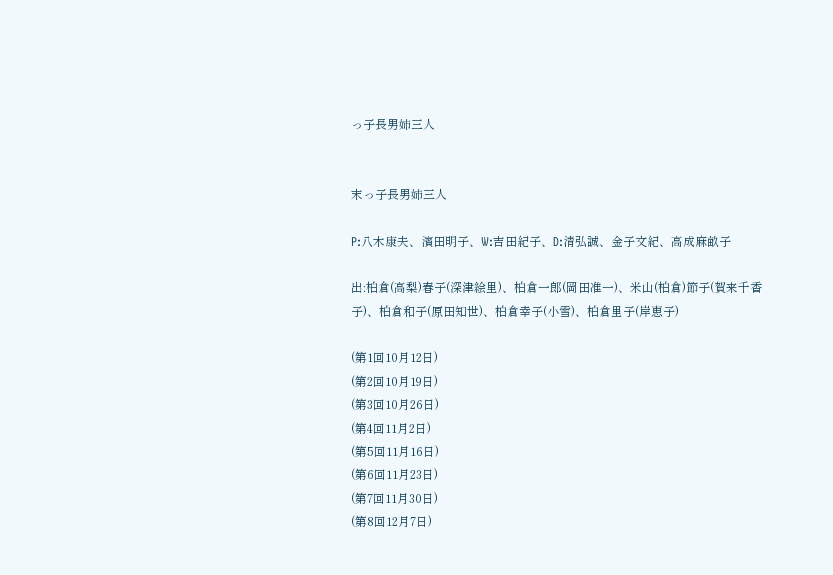っ子長男姉三人


末っ子長男姉三人

P:八木康夫、濱田明子、W:吉田紀子、D:清弘誠、金子文紀、高成麻畝子

出:柏倉(高梨)春子(深津絵里)、柏倉一郎(岡田准一)、米山(柏倉)節子(賀来千香子)、柏倉和子(原田知世)、柏倉幸子(小雪)、柏倉里子(岸恵子)

(第1回10月12日)
(第2回10月19日)
(第3回10月26日)
(第4回11月2日)
(第5回11月16日)
(第6回11月23日)
(第7回11月30日)
(第8回12月7日)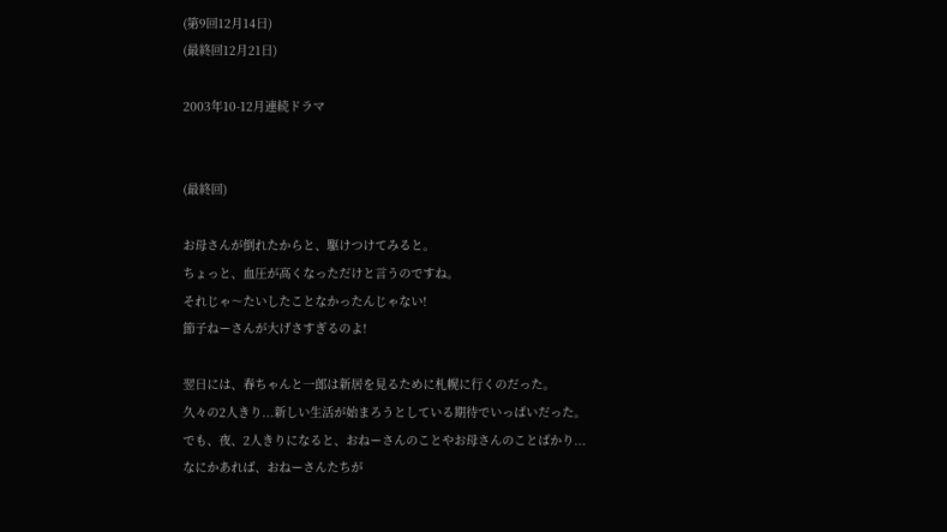(第9回12月14日)
(最終回12月21日)

2003年10-12月連続ドラマ


(最終回)

お母さんが倒れたからと、駆けつけてみると。
ちょっと、血圧が高くなっただけと言うのですね。
それじゃ〜たいしたことなかったんじゃない!
節子ねーさんが大げさすぎるのよ!

翌日には、春ちゃんと一郎は新居を見るために札幌に行くのだった。
久々の2人きり...新しい生活が始まろうとしている期待でいっぱいだった。
でも、夜、2人きりになると、おねーさんのことやお母さんのことばかり...
なにかあれば、おねーさんたちが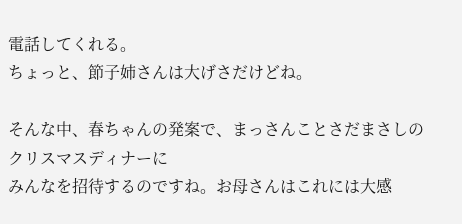電話してくれる。
ちょっと、節子姉さんは大げさだけどね。

そんな中、春ちゃんの発案で、まっさんことさだまさしのクリスマスディナーに
みんなを招待するのですね。お母さんはこれには大感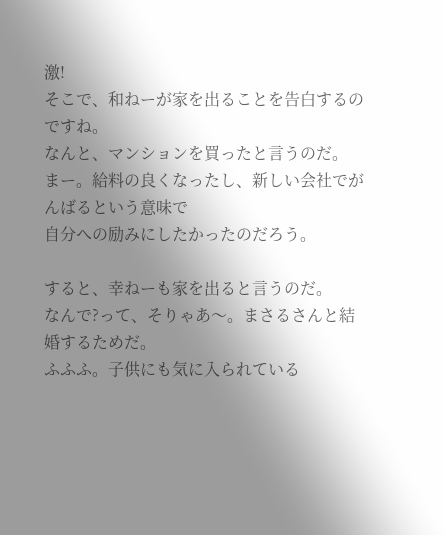激!
そこで、和ねーが家を出ることを告白するのですね。
なんと、マンションを買ったと言うのだ。
まー。給料の良くなったし、新しい会社でがんばるという意味で
自分への励みにしたかったのだろう。

すると、幸ねーも家を出ると言うのだ。
なんで?って、そりゃあ〜。まさるさんと結婚するためだ。
ふふふ。子供にも気に入られている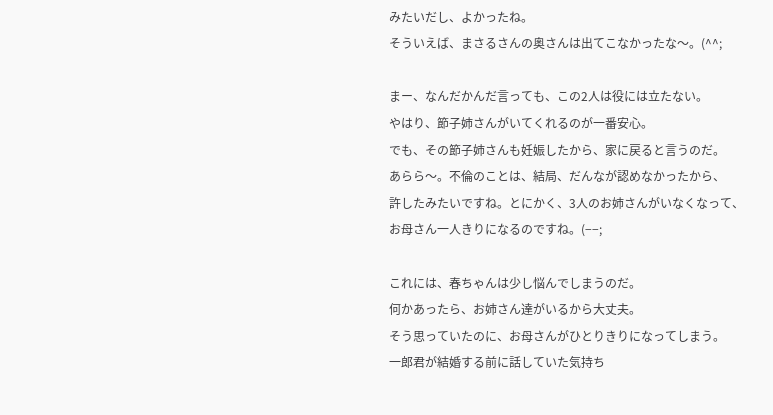みたいだし、よかったね。
そういえば、まさるさんの奥さんは出てこなかったな〜。(^^;

まー、なんだかんだ言っても、この2人は役には立たない。
やはり、節子姉さんがいてくれるのが一番安心。
でも、その節子姉さんも妊娠したから、家に戻ると言うのだ。
あらら〜。不倫のことは、結局、だんなが認めなかったから、
許したみたいですね。とにかく、3人のお姉さんがいなくなって、
お母さん一人きりになるのですね。(−−;

これには、春ちゃんは少し悩んでしまうのだ。
何かあったら、お姉さん達がいるから大丈夫。
そう思っていたのに、お母さんがひとりきりになってしまう。
一郎君が結婚する前に話していた気持ち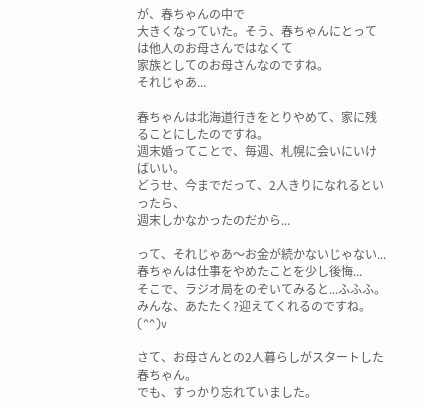が、春ちゃんの中で
大きくなっていた。そう、春ちゃんにとっては他人のお母さんではなくて
家族としてのお母さんなのですね。
それじゃあ...

春ちゃんは北海道行きをとりやめて、家に残ることにしたのですね。
週末婚ってことで、毎週、札幌に会いにいけばいい。
どうせ、今までだって、2人きりになれるといったら、
週末しかなかったのだから...

って、それじゃあ〜お金が続かないじゃない...
春ちゃんは仕事をやめたことを少し後悔...
そこで、ラジオ局をのぞいてみると...ふふふ。
みんな、あたたく?迎えてくれるのですね。(^^)v

さて、お母さんとの2人暮らしがスタートした春ちゃん。
でも、すっかり忘れていました。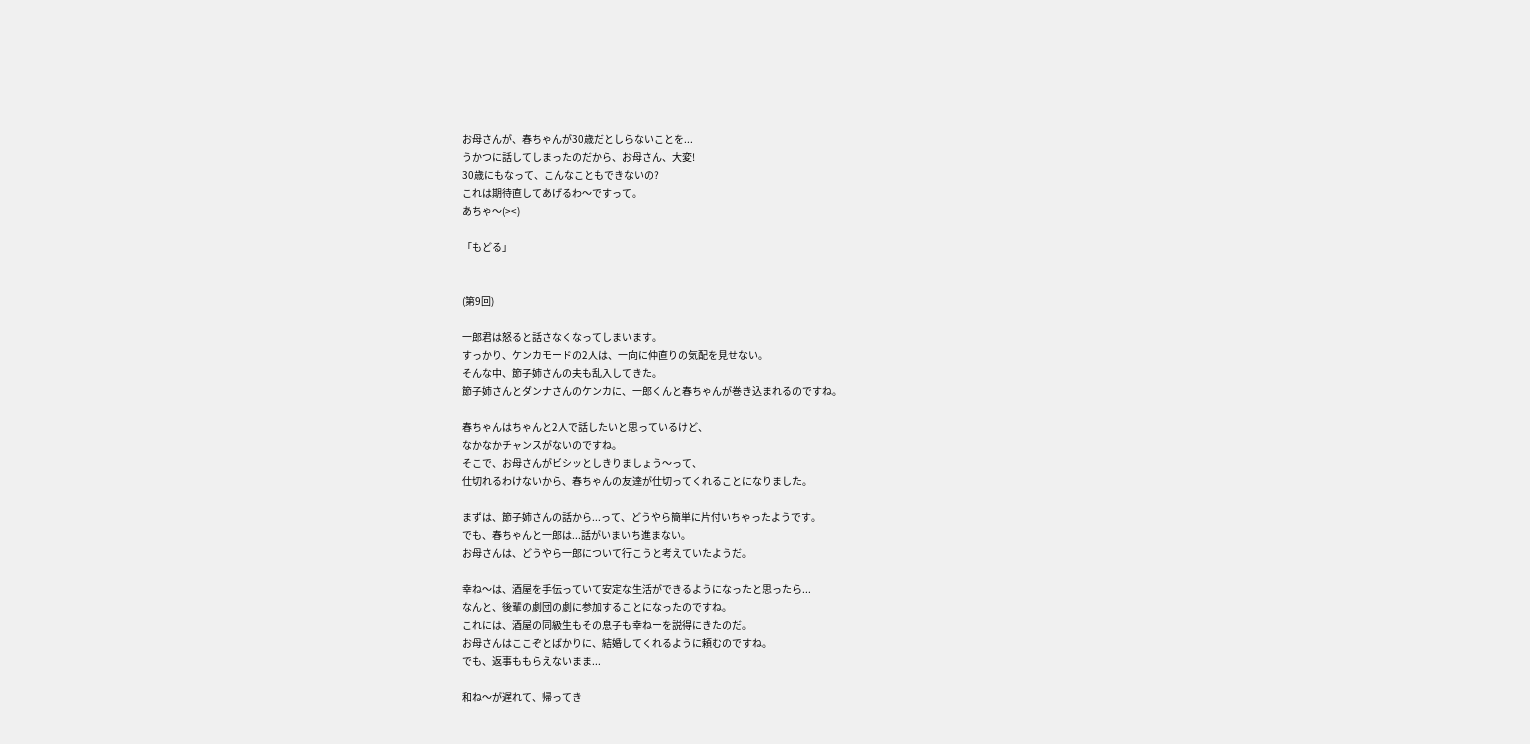お母さんが、春ちゃんが30歳だとしらないことを...
うかつに話してしまったのだから、お母さん、大変!
30歳にもなって、こんなこともできないの?
これは期待直してあげるわ〜ですって。
あちゃ〜(><)

「もどる」


(第9回)

一郎君は怒ると話さなくなってしまいます。
すっかり、ケンカモードの2人は、一向に仲直りの気配を見せない。
そんな中、節子姉さんの夫も乱入してきた。
節子姉さんとダンナさんのケンカに、一郎くんと春ちゃんが巻き込まれるのですね。

春ちゃんはちゃんと2人で話したいと思っているけど、
なかなかチャンスがないのですね。
そこで、お母さんがビシッとしきりましょう〜って、
仕切れるわけないから、春ちゃんの友達が仕切ってくれることになりました。

まずは、節子姉さんの話から...って、どうやら簡単に片付いちゃったようです。
でも、春ちゃんと一郎は...話がいまいち進まない。
お母さんは、どうやら一郎について行こうと考えていたようだ。

幸ね〜は、酒屋を手伝っていて安定な生活ができるようになったと思ったら...
なんと、後輩の劇団の劇に参加することになったのですね。
これには、酒屋の同級生もその息子も幸ねーを説得にきたのだ。
お母さんはここぞとばかりに、結婚してくれるように頼むのですね。
でも、返事ももらえないまま...

和ね〜が遅れて、帰ってき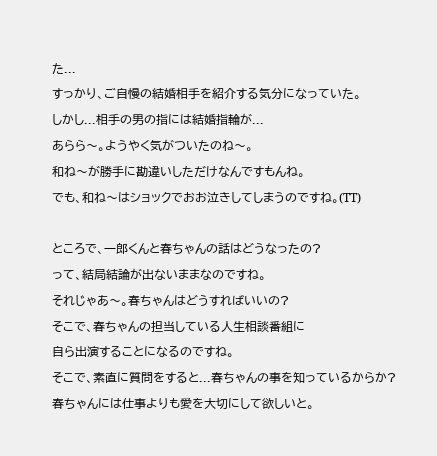た...
すっかり、ご自慢の結婚相手を紹介する気分になっていた。
しかし...相手の男の指には結婚指輪が...
あらら〜。ようやく気がついたのね〜。
和ね〜が勝手に勘違いしただけなんですもんね。
でも、和ね〜はショックでおお泣きしてしまうのですね。(TT)

ところで、一郎くんと春ちゃんの話はどうなったの?
って、結局結論が出ないままなのですね。
それじゃあ〜。春ちゃんはどうすればいいの?
そこで、春ちゃんの担当している人生相談番組に
自ら出演することになるのですね。
そこで、素直に質問をすると...春ちゃんの事を知っているからか?
春ちゃんには仕事よりも愛を大切にして欲しいと。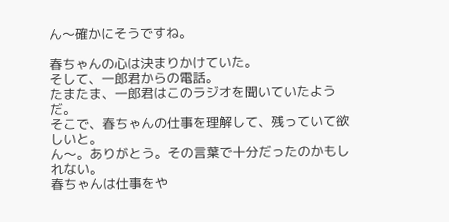ん〜確かにそうですね。

春ちゃんの心は決まりかけていた。
そして、一郎君からの電話。
たまたま、一郎君はこのラジオを聞いていたようだ。
そこで、春ちゃんの仕事を理解して、残っていて欲しいと。
ん〜。ありがとう。その言葉で十分だったのかもしれない。
春ちゃんは仕事をや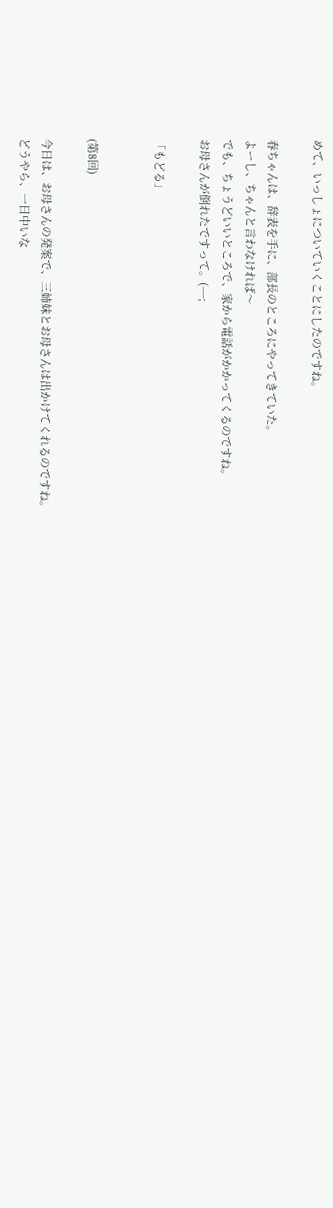めて、いっしょについていくことにしたのですね。

春ちゃんは、辞表を手に、部長のところにやってきていた。
よーし、ちゃんと言わなければ〜
でも、ちょうどいいところで、家から電話がかかってくるのですね。
お母さんが倒れたですって。(−−;

「もどる」


(第8回)

今日は、お母さんの発案で、三姉妹とお母さんは出かけてくれるのですね。
どうやら、一日中いな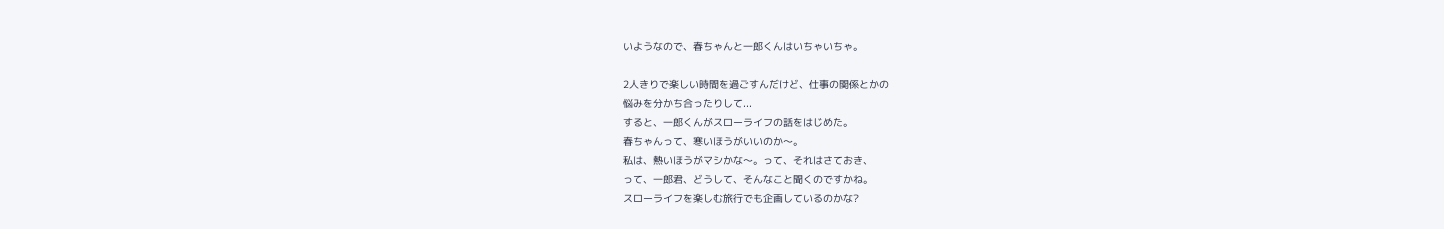いようなので、春ちゃんと一郎くんはいちゃいちゃ。

2人きりで楽しい時間を過ごすんだけど、仕事の関係とかの
悩みを分かち合ったりして...
すると、一郎くんがスローライフの話をはじめた。
春ちゃんって、寒いほうがいいのか〜。
私は、熱いほうがマシかな〜。って、それはさておき、
って、一郎君、どうして、そんなこと聞くのですかね。
スローライフを楽しむ旅行でも企画しているのかな?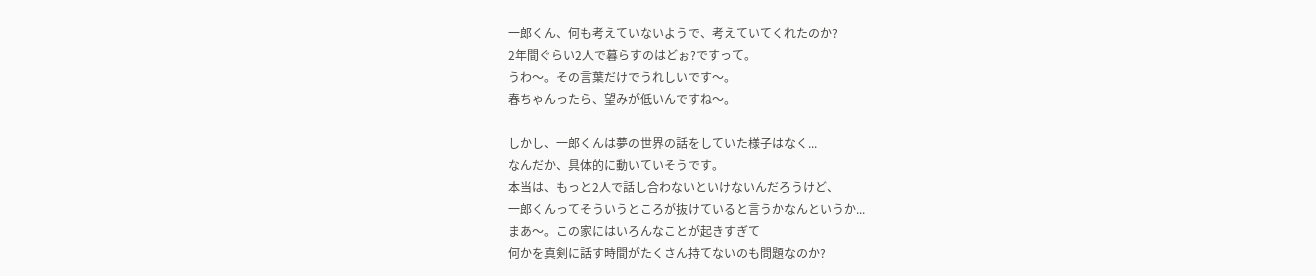一郎くん、何も考えていないようで、考えていてくれたのか?
2年間ぐらい2人で暮らすのはどぉ?ですって。
うわ〜。その言葉だけでうれしいです〜。
春ちゃんったら、望みが低いんですね〜。

しかし、一郎くんは夢の世界の話をしていた様子はなく...
なんだか、具体的に動いていそうです。
本当は、もっと2人で話し合わないといけないんだろうけど、
一郎くんってそういうところが抜けていると言うかなんというか...
まあ〜。この家にはいろんなことが起きすぎて
何かを真剣に話す時間がたくさん持てないのも問題なのか?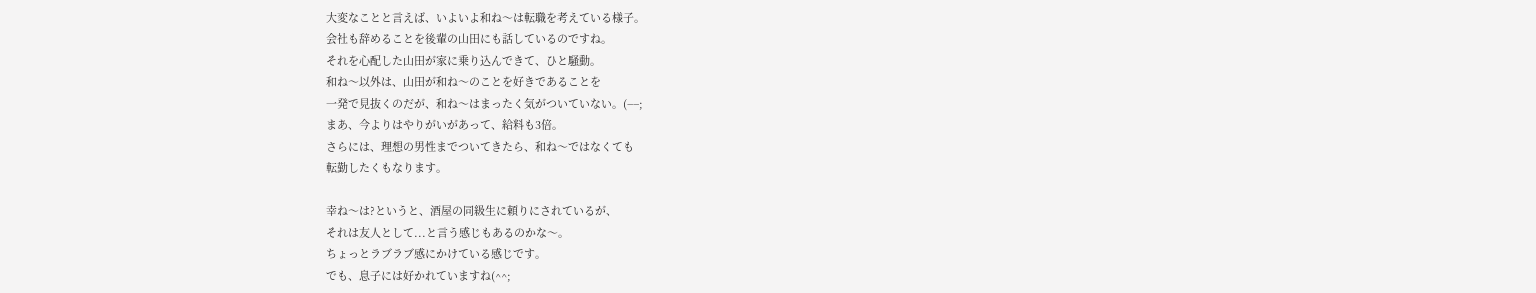大変なことと言えば、いよいよ和ね〜は転職を考えている様子。
会社も辞めることを後輩の山田にも話しているのですね。
それを心配した山田が家に乗り込んできて、ひと騒動。
和ね〜以外は、山田が和ね〜のことを好きであることを
一発で見抜くのだが、和ね〜はまったく気がついていない。(−−;
まあ、今よりはやりがいがあって、給料も3倍。
さらには、理想の男性までついてきたら、和ね〜ではなくても
転勤したくもなります。

幸ね〜は?というと、酒屋の同級生に頼りにされているが、
それは友人として...と言う感じもあるのかな〜。
ちょっとラブラブ感にかけている感じです。
でも、息子には好かれていますね(^^;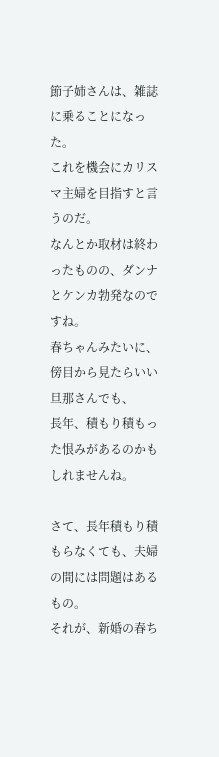節子姉さんは、雑誌に乗ることになった。
これを機会にカリスマ主婦を目指すと言うのだ。
なんとか取材は終わったものの、ダンナとケンカ勃発なのですね。
春ちゃんみたいに、傍目から見たらいい旦那さんでも、
長年、積もり積もった恨みがあるのかもしれませんね。

さて、長年積もり積もらなくても、夫婦の間には問題はあるもの。
それが、新婚の春ち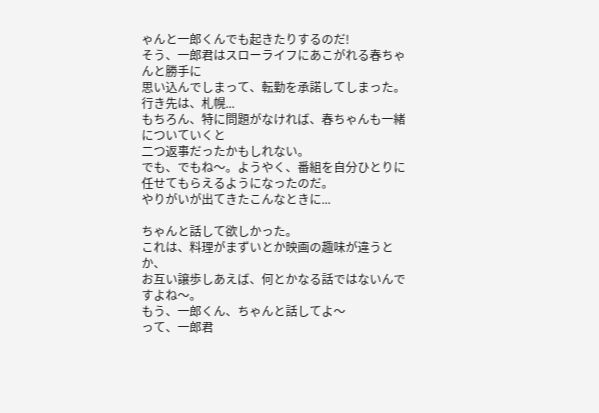ゃんと一郎くんでも起きたりするのだ!
そう、一郎君はスローライフにあこがれる春ちゃんと勝手に
思い込んでしまって、転勤を承諾してしまった。行き先は、札幌...
もちろん、特に問題がなければ、春ちゃんも一緒についていくと
二つ返事だったかもしれない。
でも、でもね〜。ようやく、番組を自分ひとりに任せてもらえるようになったのだ。
やりがいが出てきたこんなときに...

ちゃんと話して欲しかった。
これは、料理がまずいとか映画の趣味が違うとか、
お互い譲歩しあえば、何とかなる話ではないんですよね〜。
もう、一郎くん、ちゃんと話してよ〜
って、一郎君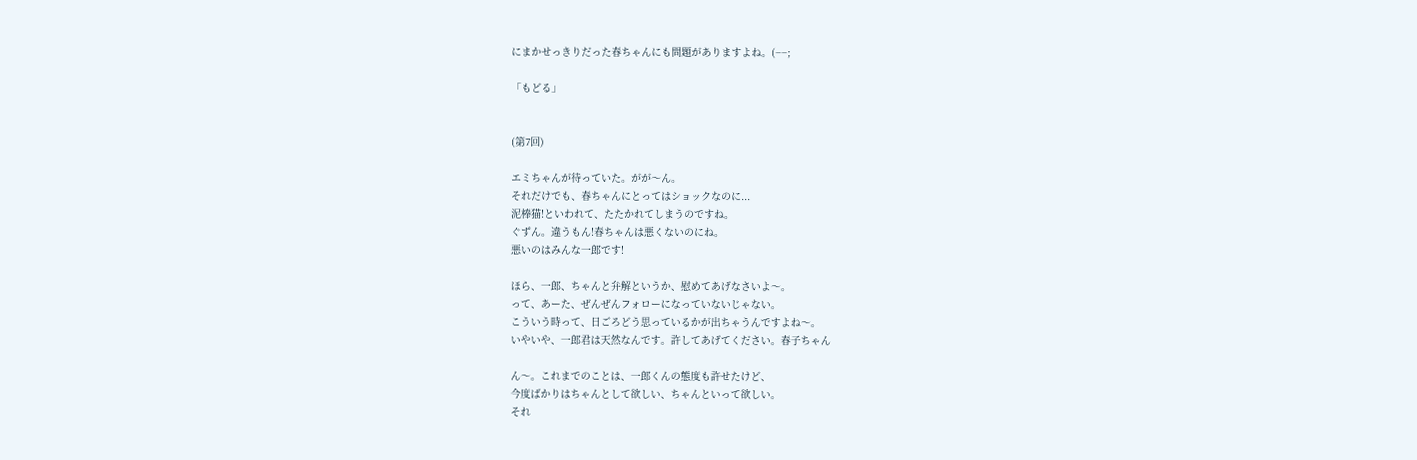にまかせっきりだった春ちゃんにも問題がありますよね。(−−;

「もどる」


(第7回)

エミちゃんが待っていた。がが〜ん。
それだけでも、春ちゃんにとってはショックなのに...
泥棒猫!といわれて、たたかれてしまうのですね。
ぐずん。違うもん!春ちゃんは悪くないのにね。
悪いのはみんな一郎です!

ほら、一郎、ちゃんと弁解というか、慰めてあげなさいよ〜。
って、あーた、ぜんぜんフォローになっていないじゃない。
こういう時って、日ごろどう思っているかが出ちゃうんですよね〜。
いやいや、一郎君は天然なんです。許してあげてください。春子ちゃん

ん〜。これまでのことは、一郎くんの態度も許せたけど、
今度ばかりはちゃんとして欲しい、ちゃんといって欲しい。
それ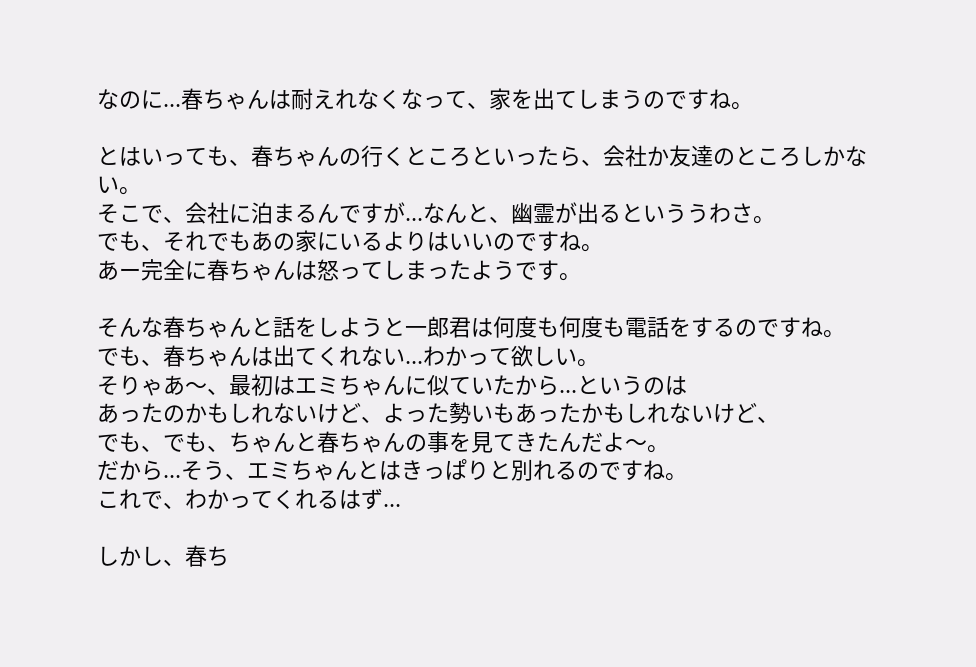なのに...春ちゃんは耐えれなくなって、家を出てしまうのですね。

とはいっても、春ちゃんの行くところといったら、会社か友達のところしかない。
そこで、会社に泊まるんですが...なんと、幽霊が出るといううわさ。
でも、それでもあの家にいるよりはいいのですね。
あー完全に春ちゃんは怒ってしまったようです。

そんな春ちゃんと話をしようと一郎君は何度も何度も電話をするのですね。
でも、春ちゃんは出てくれない...わかって欲しい。
そりゃあ〜、最初はエミちゃんに似ていたから...というのは
あったのかもしれないけど、よった勢いもあったかもしれないけど、
でも、でも、ちゃんと春ちゃんの事を見てきたんだよ〜。
だから...そう、エミちゃんとはきっぱりと別れるのですね。
これで、わかってくれるはず...

しかし、春ち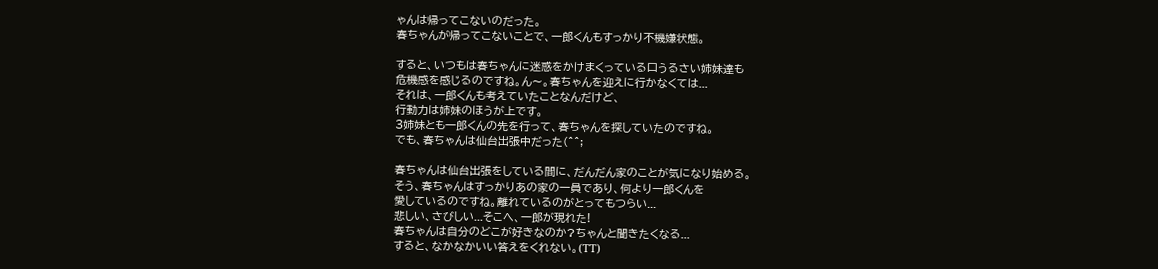ゃんは帰ってこないのだった。
春ちゃんが帰ってこないことで、一郎くんもすっかり不機嫌状態。

すると、いつもは春ちゃんに迷惑をかけまくっている口うるさい姉妹達も
危機感を感じるのですね。ん〜。春ちゃんを迎えに行かなくては...
それは、一郎くんも考えていたことなんだけど、
行動力は姉妹のほうが上です。
3姉妹とも一郎くんの先を行って、春ちゃんを探していたのですね。
でも、春ちゃんは仙台出張中だった(^^;

春ちゃんは仙台出張をしている間に、だんだん家のことが気になり始める。
そう、春ちゃんはすっかりあの家の一員であり、何より一郎くんを
愛しているのですね。離れているのがとってもつらい...
悲しい、さびしい...そこへ、一郎が現れた!
春ちゃんは自分のどこが好きなのか?ちゃんと聞きたくなる...
すると、なかなかいい答えをくれない。(TT)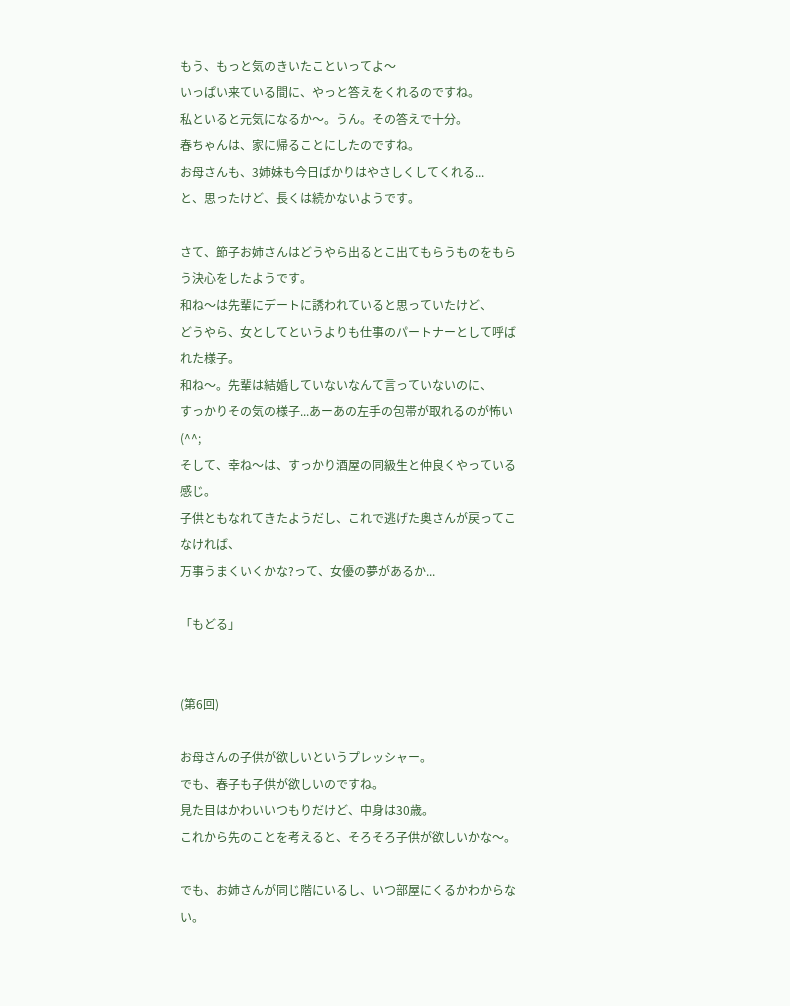もう、もっと気のきいたこといってよ〜
いっぱい来ている間に、やっと答えをくれるのですね。
私といると元気になるか〜。うん。その答えで十分。
春ちゃんは、家に帰ることにしたのですね。
お母さんも、3姉妹も今日ばかりはやさしくしてくれる...
と、思ったけど、長くは続かないようです。

さて、節子お姉さんはどうやら出るとこ出てもらうものをもらう決心をしたようです。
和ね〜は先輩にデートに誘われていると思っていたけど、
どうやら、女としてというよりも仕事のパートナーとして呼ばれた様子。
和ね〜。先輩は結婚していないなんて言っていないのに、
すっかりその気の様子...あーあの左手の包帯が取れるのが怖い(^^;
そして、幸ね〜は、すっかり酒屋の同級生と仲良くやっている感じ。
子供ともなれてきたようだし、これで逃げた奥さんが戻ってこなければ、
万事うまくいくかな?って、女優の夢があるか...

「もどる」


(第6回)

お母さんの子供が欲しいというプレッシャー。
でも、春子も子供が欲しいのですね。
見た目はかわいいつもりだけど、中身は30歳。
これから先のことを考えると、そろそろ子供が欲しいかな〜。

でも、お姉さんが同じ階にいるし、いつ部屋にくるかわからない。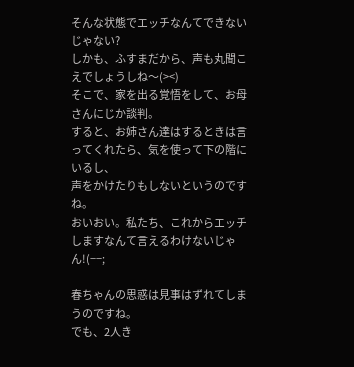そんな状態でエッチなんてできないじゃない?
しかも、ふすまだから、声も丸聞こえでしょうしね〜(><)
そこで、家を出る覚悟をして、お母さんにじか談判。
すると、お姉さん達はするときは言ってくれたら、気を使って下の階にいるし、
声をかけたりもしないというのですね。
おいおい。私たち、これからエッチしますなんて言えるわけないじゃん!(−−;

春ちゃんの思惑は見事はずれてしまうのですね。
でも、2人き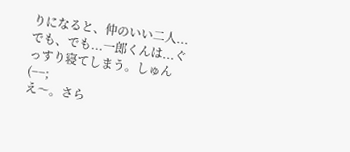りになると、仲のいい二人...
でも、でも...一郎くんは...ぐっすり寝てしまう。しゅん(−−;
え〜。さら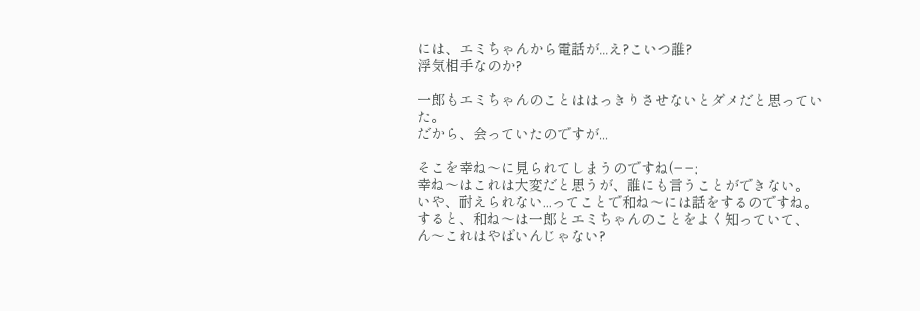には、エミちゃんから電話が...え?こいつ誰?
浮気相手なのか?

一郎もエミちゃんのことははっきりさせないとダメだと思っていた。
だから、会っていたのですが...

そこを幸ね〜に見られてしまうのですね(−−;
幸ね〜はこれは大変だと思うが、誰にも言うことができない。
いや、耐えられない...ってことで和ね〜には話をするのですね。
すると、和ね〜は一郎とエミちゃんのことをよく知っていて、
ん〜これはやばいんじゃない?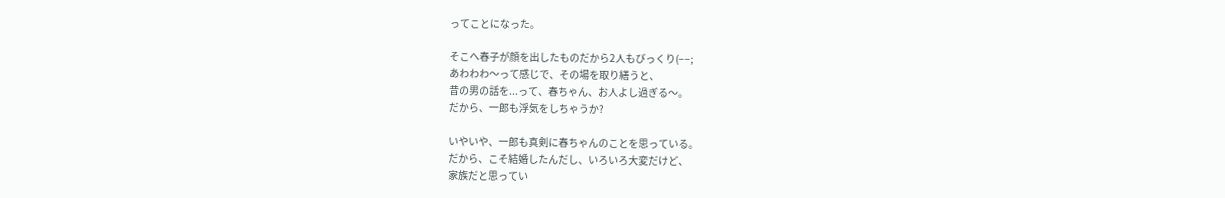ってことになった。

そこへ春子が顔を出したものだから2人もびっくり(−−;
あわわわ〜って感じで、その場を取り繕うと、
昔の男の話を...って、春ちゃん、お人よし過ぎる〜。
だから、一郎も浮気をしちゃうか?

いやいや、一郎も真剣に春ちゃんのことを思っている。
だから、こそ結婚したんだし、いろいろ大変だけど、
家族だと思ってい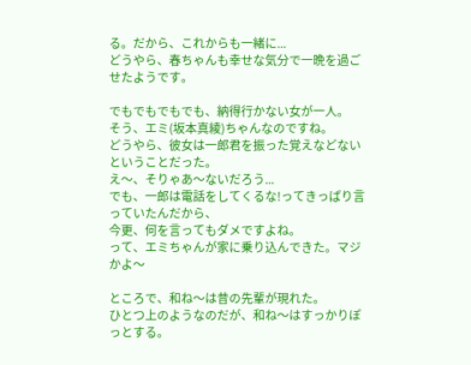る。だから、これからも一緒に...
どうやら、春ちゃんも幸せな気分で一晩を過ごせたようです。

でもでもでもでも、納得行かない女が一人。
そう、エミ(坂本真綾)ちゃんなのですね。
どうやら、彼女は一郎君を振った覚えなどないということだった。
え〜、そりゃあ〜ないだろう...
でも、一郎は電話をしてくるな!ってきっぱり言っていたんだから、
今更、何を言ってもダメですよね。
って、エミちゃんが家に乗り込んできた。マジかよ〜

ところで、和ね〜は昔の先輩が現れた。
ひとつ上のようなのだが、和ね〜はすっかりぽっとする。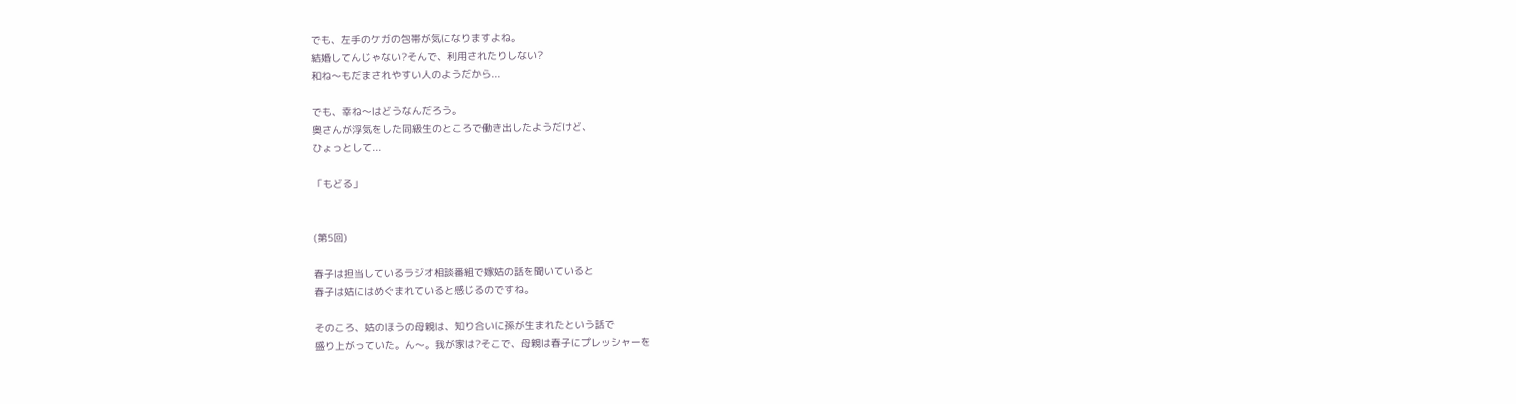でも、左手のケガの包帯が気になりますよね。
結婚してんじゃない?そんで、利用されたりしない?
和ね〜もだまされやすい人のようだから...

でも、幸ね〜はどうなんだろう。
奥さんが浮気をした同級生のところで働き出したようだけど、
ひょっとして...

「もどる」


(第5回)

春子は担当しているラジオ相談番組で嫁姑の話を聞いていると
春子は姑にはめぐまれていると感じるのですね。

そのころ、姑のほうの母親は、知り合いに孫が生まれたという話で
盛り上がっていた。ん〜。我が家は?そこで、母親は春子にプレッシャーを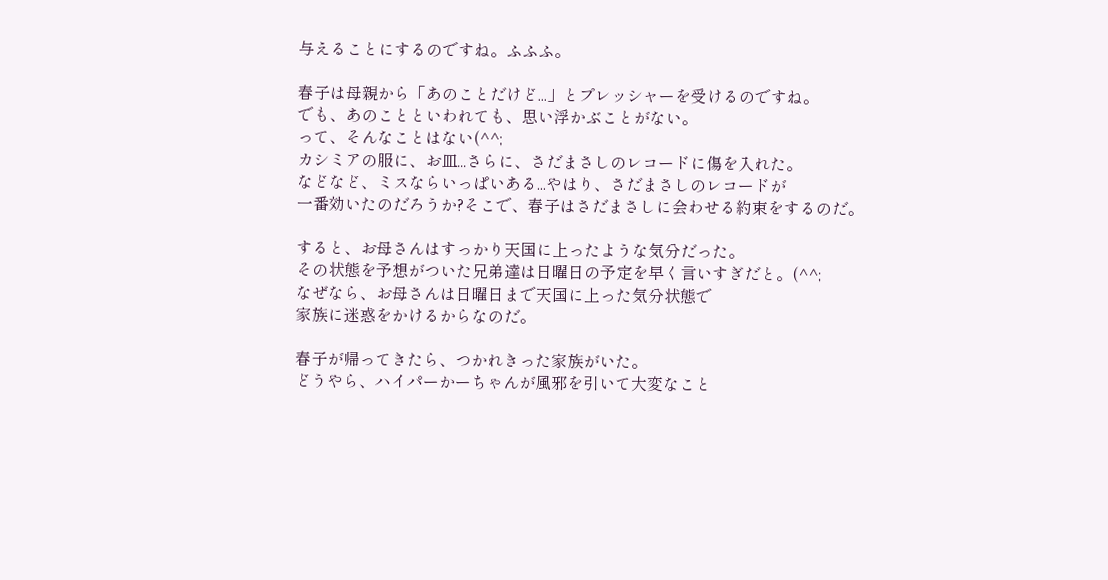与えることにするのですね。ふふふ。

春子は母親から「あのことだけど...」とプレッシャーを受けるのですね。
でも、あのことといわれても、思い浮かぶことがない。
って、そんなことはない(^^;
カシミアの服に、お皿...さらに、さだまさしのレコードに傷を入れた。
などなど、ミスならいっぱいある...やはり、さだまさしのレコードが
一番効いたのだろうか?そこで、春子はさだまさしに会わせる約束をするのだ。

すると、お母さんはすっかり天国に上ったような気分だった。
その状態を予想がついた兄弟達は日曜日の予定を早く言いすぎだと。(^^;
なぜなら、お母さんは日曜日まで天国に上った気分状態で
家族に迷惑をかけるからなのだ。

春子が帰ってきたら、つかれきった家族がいた。
どうやら、ハイパーかーちゃんが風邪を引いて大変なこと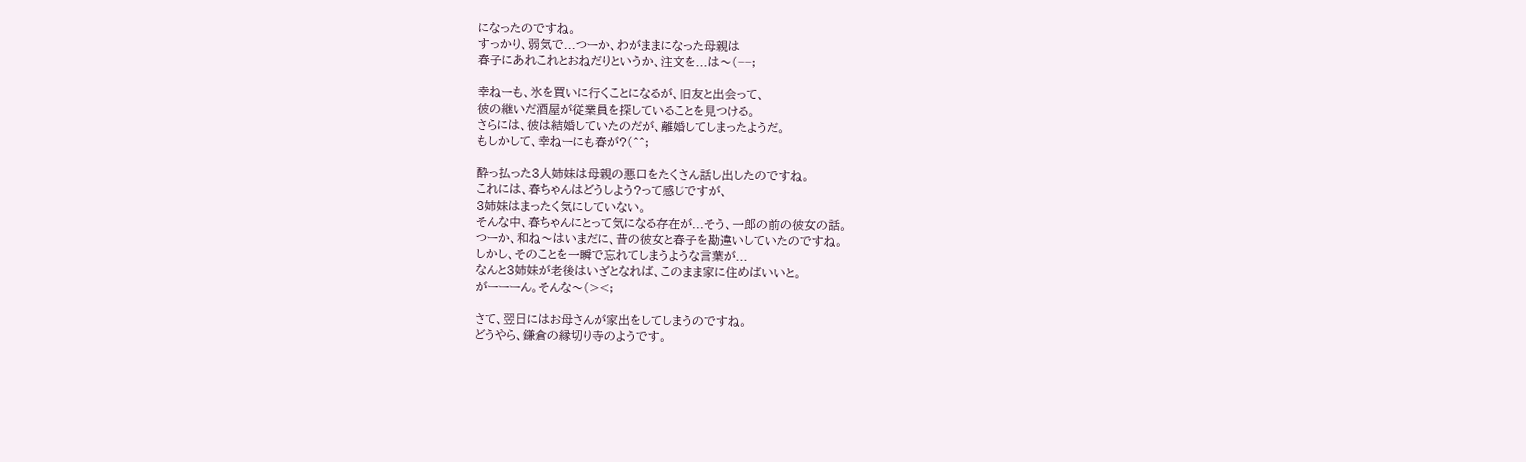になったのですね。
すっかり、弱気で...つーか、わがままになった母親は
春子にあれこれとおねだりというか、注文を...は〜(−−;

幸ねーも、氷を買いに行くことになるが、旧友と出会って、
彼の継いだ酒屋が従業員を探していることを見つける。
さらには、彼は結婚していたのだが、離婚してしまったようだ。
もしかして、幸ねーにも春が?(^^;

酔っ払った3人姉妹は母親の悪口をたくさん話し出したのですね。
これには、春ちゃんはどうしよう?って感じですが、
3姉妹はまったく気にしていない。
そんな中、春ちゃんにとって気になる存在が...そう、一郎の前の彼女の話。
つーか、和ね〜はいまだに、昔の彼女と春子を勘違いしていたのですね。
しかし、そのことを一瞬で忘れてしまうような言葉が...
なんと3姉妹が老後はいざとなれば、このまま家に住めばいいと。
がーーーん。そんな〜(><;

さて、翌日にはお母さんが家出をしてしまうのですね。
どうやら、鎌倉の縁切り寺のようです。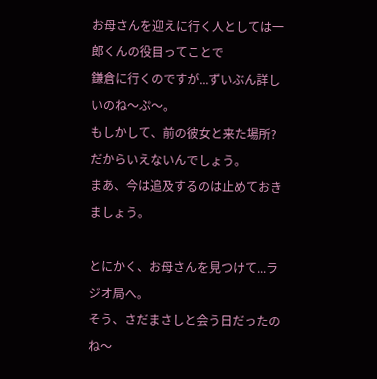お母さんを迎えに行く人としては一郎くんの役目ってことで
鎌倉に行くのですが...ずいぶん詳しいのね〜ぷ〜。
もしかして、前の彼女と来た場所?だからいえないんでしょう。
まあ、今は追及するのは止めておきましょう。

とにかく、お母さんを見つけて...ラジオ局へ。
そう、さだまさしと会う日だったのね〜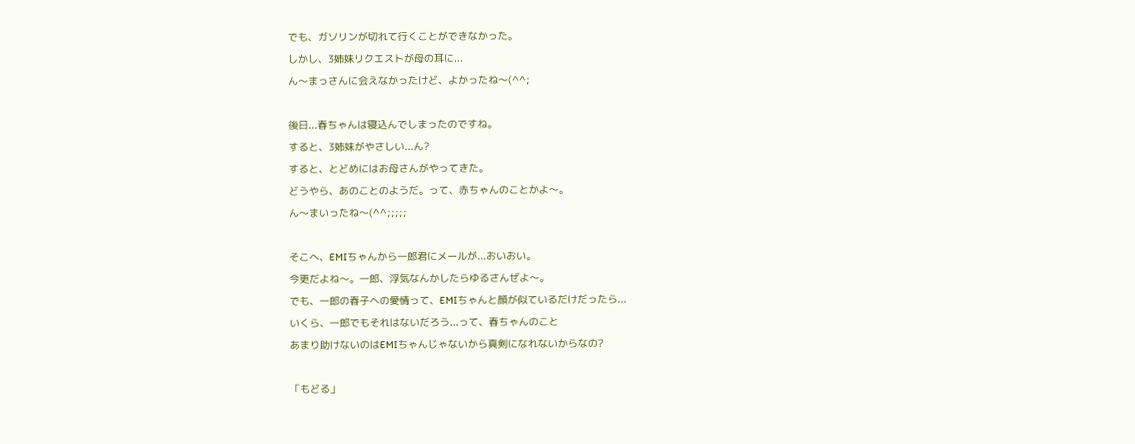でも、ガソリンが切れて行くことができなかった。
しかし、3姉妹リクエストが母の耳に...
ん〜まっさんに会えなかったけど、よかったね〜(^^;

後日...春ちゃんは寝込んでしまったのですね。
すると、3姉妹がやさしい...ん?
すると、とどめにはお母さんがやってきた。
どうやら、あのことのようだ。って、赤ちゃんのことかよ〜。
ん〜まいったね〜(^^;;;;;

そこへ、EMIちゃんから一郎君にメールが...おいおい。
今更だよね〜。一郎、浮気なんかしたらゆるさんぜよ〜。
でも、一郎の春子への愛情って、EMIちゃんと顔が似ているだけだったら...
いくら、一郎でもそれはないだろう...って、春ちゃんのこと
あまり助けないのはEMIちゃんじゃないから真剣になれないからなの?

「もどる」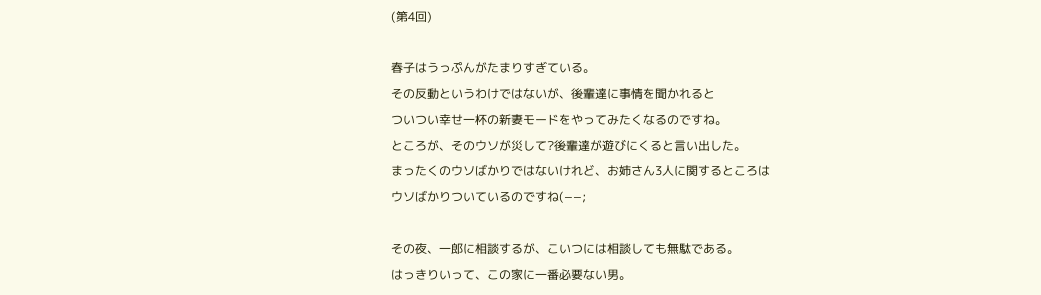(第4回)

春子はうっぷんがたまりすぎている。
その反動というわけではないが、後輩達に事情を聞かれると
ついつい幸せ一杯の新妻モードをやってみたくなるのですね。
ところが、そのウソが災して?後輩達が遊びにくると言い出した。
まったくのウソばかりではないけれど、お姉さん3人に関するところは
ウソばかりついているのですね(−−;

その夜、一郎に相談するが、こいつには相談しても無駄である。
はっきりいって、この家に一番必要ない男。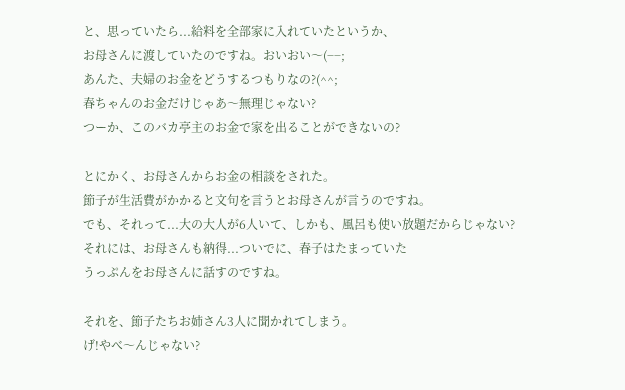と、思っていたら...給料を全部家に入れていたというか、
お母さんに渡していたのですね。おいおい〜(−−;
あんた、夫婦のお金をどうするつもりなの?(^^;
春ちゃんのお金だけじゃあ〜無理じゃない?
つーか、このバカ亭主のお金で家を出ることができないの?

とにかく、お母さんからお金の相談をされた。
節子が生活費がかかると文句を言うとお母さんが言うのですね。
でも、それって...大の大人が6人いて、しかも、風呂も使い放題だからじゃない?
それには、お母さんも納得...ついでに、春子はたまっていた
うっぷんをお母さんに話すのですね。

それを、節子たちお姉さん3人に聞かれてしまう。
げ!やべ〜んじゃない?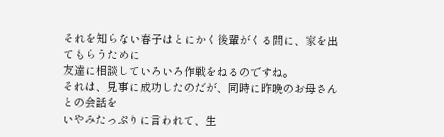それを知らない春子はとにかく後輩がくる間に、家を出てもらうために
友達に相談していろいろ作戦をねるのですね。
それは、見事に成功したのだが、同時に昨晩のお母さんとの会話を
いやみたっぷりに言われて、生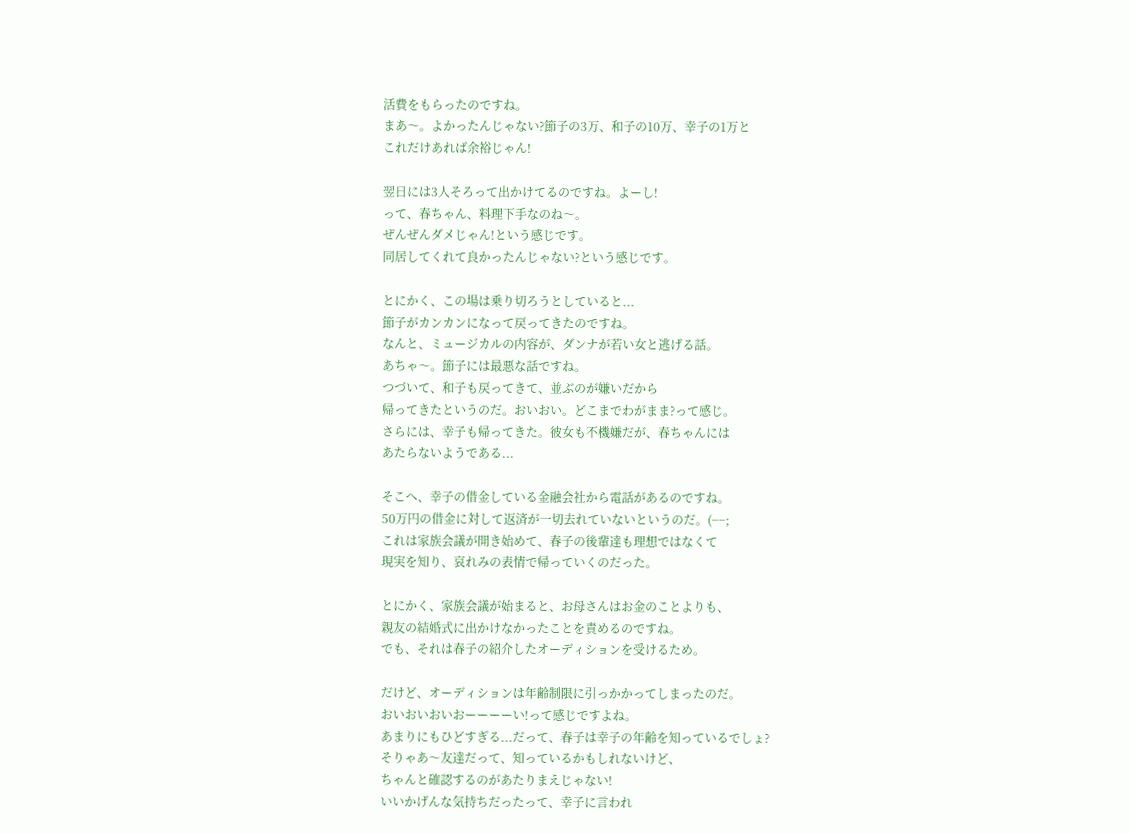活費をもらったのですね。
まあ〜。よかったんじゃない?節子の3万、和子の10万、幸子の1万と
これだけあれば余裕じゃん!

翌日には3人そろって出かけてるのですね。よーし!
って、春ちゃん、料理下手なのね〜。
ぜんぜんダメじゃん!という感じです。
同居してくれて良かったんじゃない?という感じです。

とにかく、この場は乗り切ろうとしていると...
節子がカンカンになって戻ってきたのですね。
なんと、ミュージカルの内容が、ダンナが若い女と逃げる話。
あちゃ〜。節子には最悪な話ですね。
つづいて、和子も戻ってきて、並ぶのが嫌いだから
帰ってきたというのだ。おいおい。どこまでわがまま?って感じ。
さらには、幸子も帰ってきた。彼女も不機嫌だが、春ちゃんには
あたらないようである...

そこへ、幸子の借金している金融会社から電話があるのですね。
50万円の借金に対して返済が一切去れていないというのだ。(−−;
これは家族会議が開き始めて、春子の後輩達も理想ではなくて
現実を知り、哀れみの表情で帰っていくのだった。

とにかく、家族会議が始まると、お母さんはお金のことよりも、
親友の結婚式に出かけなかったことを責めるのですね。
でも、それは春子の紹介したオーディションを受けるため。

だけど、オーディションは年齢制限に引っかかってしまったのだ。
おいおいおいおーーーーい!って感じですよね。
あまりにもひどすぎる...だって、春子は幸子の年齢を知っているでしょ?
そりゃあ〜友達だって、知っているかもしれないけど、
ちゃんと確認するのがあたりまえじゃない!
いいかげんな気持ちだったって、幸子に言われ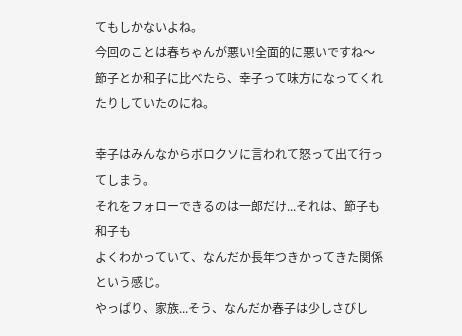てもしかないよね。
今回のことは春ちゃんが悪い!全面的に悪いですね〜
節子とか和子に比べたら、幸子って味方になってくれたりしていたのにね。

幸子はみんなからボロクソに言われて怒って出て行ってしまう。
それをフォローできるのは一郎だけ...それは、節子も和子も
よくわかっていて、なんだか長年つきかってきた関係という感じ。
やっぱり、家族...そう、なんだか春子は少しさびし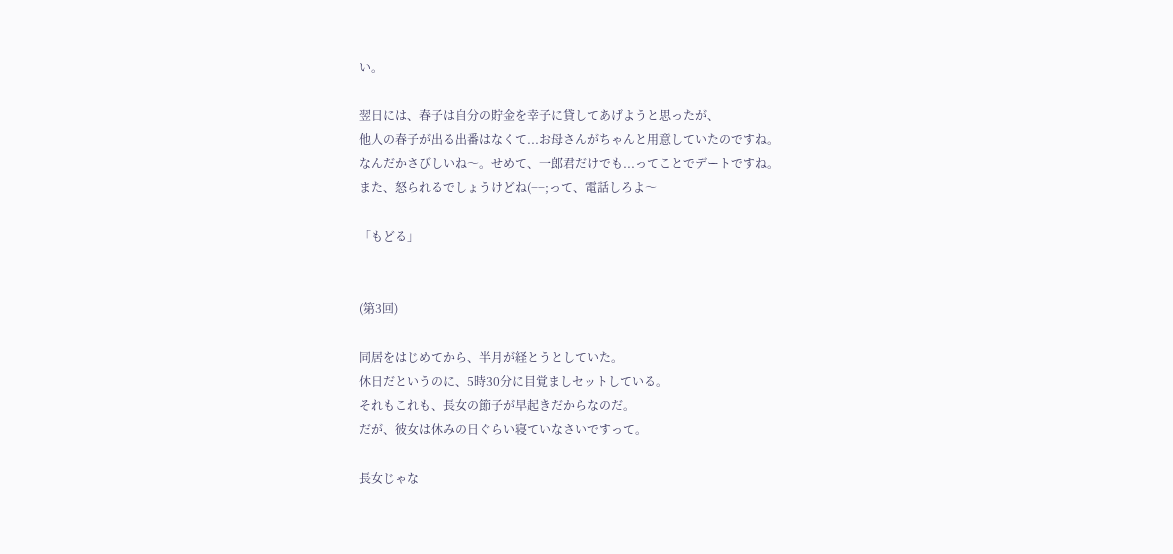い。

翌日には、春子は自分の貯金を幸子に貸してあげようと思ったが、
他人の春子が出る出番はなくて...お母さんがちゃんと用意していたのですね。
なんだかさびしいね〜。せめて、一郎君だけでも...ってことでデートですね。
また、怒られるでしょうけどね(−−;って、電話しろよ〜

「もどる」


(第3回)

同居をはじめてから、半月が経とうとしていた。
休日だというのに、5時30分に目覚ましセットしている。
それもこれも、長女の節子が早起きだからなのだ。
だが、彼女は休みの日ぐらい寝ていなさいですって。

長女じゃな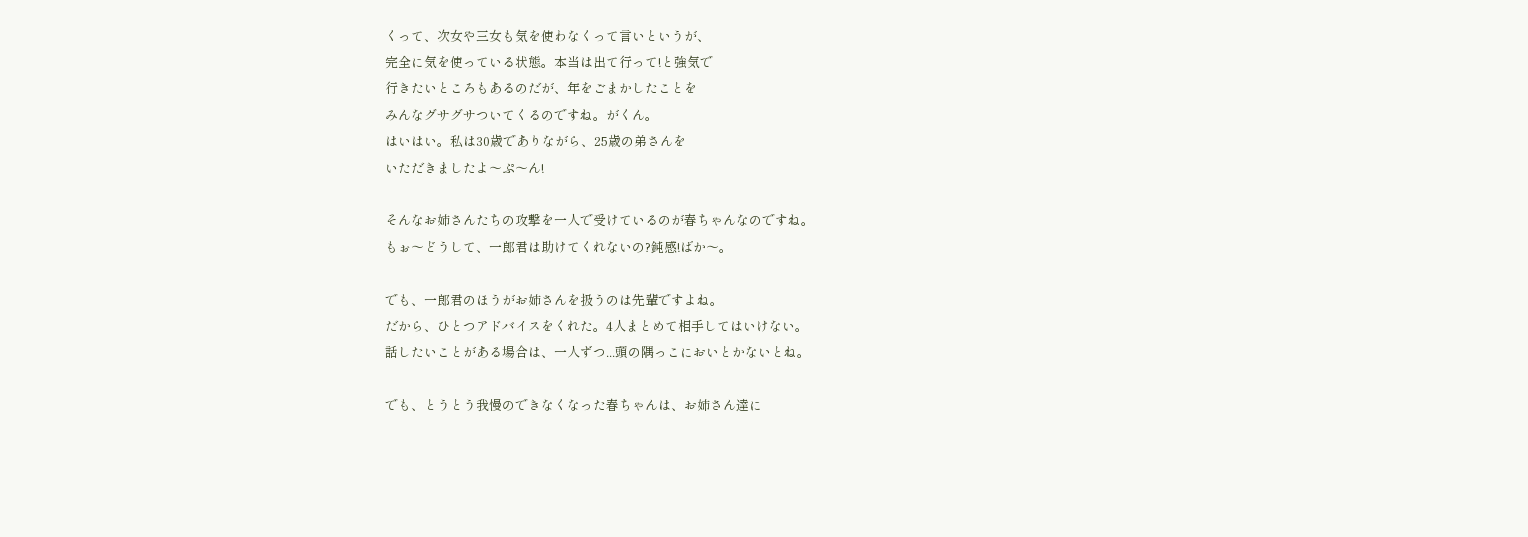くって、次女や三女も気を使わなくって言いというが、
完全に気を使っている状態。本当は出て行って!と強気で
行きたいところもあるのだが、年をごまかしたことを
みんなグサグサついてくるのですね。がくん。
はいはい。私は30歳でありながら、25歳の弟さんを
いただきましたよ〜ぷ〜ん!

そんなお姉さんたちの攻撃を一人で受けているのが春ちゃんなのですね。
もぉ〜どうして、一郎君は助けてくれないの?鈍感!ばか〜。

でも、一郎君のほうがお姉さんを扱うのは先輩ですよね。
だから、ひとつアドバイスをくれた。4人まとめて相手してはいけない。
話したいことがある場合は、一人ずつ...頭の隅っこにおいとかないとね。

でも、とうとう我慢のできなくなった春ちゃんは、お姉さん達に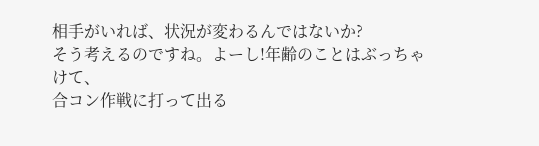相手がいれば、状況が変わるんではないか?
そう考えるのですね。よーし!年齢のことはぶっちゃけて、
合コン作戦に打って出る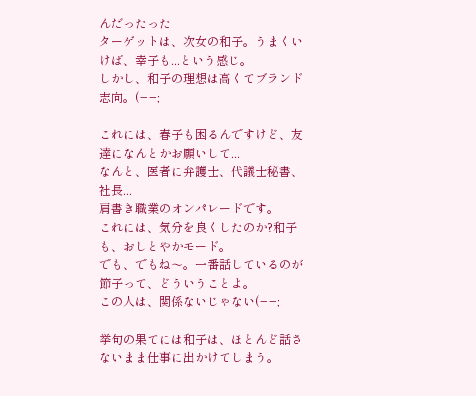んだったった
ターゲットは、次女の和子。うまくいけば、幸子も...という感じ。
しかし、和子の理想は高くてブランド志向。(−−;

これには、春子も困るんですけど、友達になんとかお願いして...
なんと、医者に弁護士、代議士秘書、社長...
肩書き職業のオンパレードです。
これには、気分を良くしたのか?和子も、おしとやかモード。
でも、でもね〜。一番話しているのが節子って、どういうことよ。
この人は、関係ないじゃない(−−;

挙句の果てには和子は、ほとんど話さないまま仕事に出かけてしまう。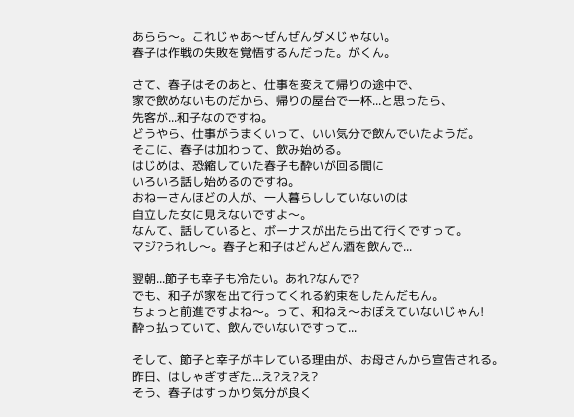あらら〜。これじゃあ〜ぜんぜんダメじゃない。
春子は作戦の失敗を覚悟するんだった。がくん。

さて、春子はそのあと、仕事を変えて帰りの途中で、
家で飲めないものだから、帰りの屋台で一杯...と思ったら、
先客が...和子なのですね。
どうやら、仕事がうまくいって、いい気分で飲んでいたようだ。
そこに、春子は加わって、飲み始める。
はじめは、恐縮していた春子も酔いが回る間に
いろいろ話し始めるのですね。
おねーさんほどの人が、一人暮らししていないのは
自立した女に見えないですよ〜。
なんて、話していると、ボーナスが出たら出て行くですって。
マジ?うれし〜。春子と和子はどんどん酒を飲んで...

翌朝...節子も幸子も冷たい。あれ?なんで?
でも、和子が家を出て行ってくれる約束をしたんだもん。
ちょっと前進ですよね〜。って、和ねえ〜おぼえていないじゃん!
酔っ払っていて、飲んでいないですって...

そして、節子と幸子がキレている理由が、お母さんから宣告される。
昨日、はしゃぎすぎた...え?え?え?
そう、春子はすっかり気分が良く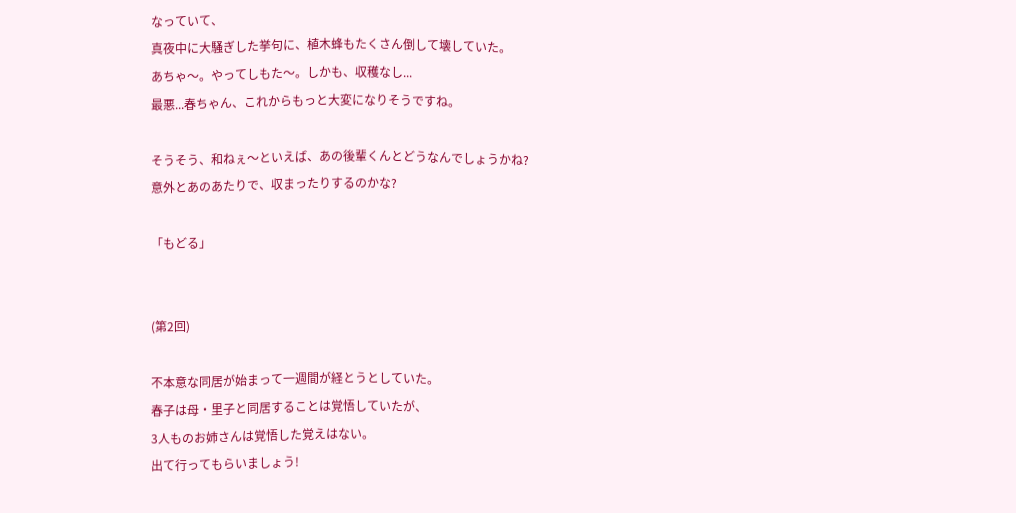なっていて、
真夜中に大騒ぎした挙句に、植木蜂もたくさん倒して壊していた。
あちゃ〜。やってしもた〜。しかも、収穫なし...
最悪...春ちゃん、これからもっと大変になりそうですね。

そうそう、和ねぇ〜といえば、あの後輩くんとどうなんでしょうかね?
意外とあのあたりで、収まったりするのかな?

「もどる」


(第2回)

不本意な同居が始まって一週間が経とうとしていた。
春子は母・里子と同居することは覚悟していたが、
3人ものお姉さんは覚悟した覚えはない。
出て行ってもらいましょう!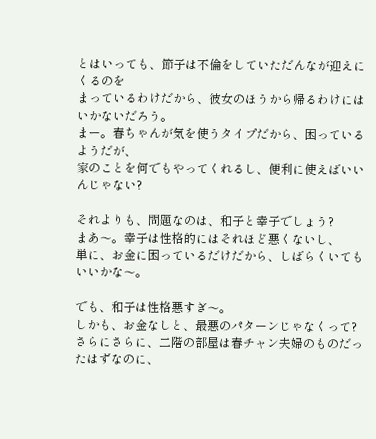とはいっても、節子は不倫をしていただんなが迎えにくるのを
まっているわけだから、彼女のほうから帰るわけにはいかないだろう。
まー。春ちゃんが気を使うタイプだから、困っているようだが、
家のことを何でもやってくれるし、便利に使えばいいんじゃない?

それよりも、問題なのは、和子と幸子でしょう?
まあ〜。幸子は性格的にはそれほど悪くないし、
単に、お金に困っているだけだから、しばらくいてもいいかな〜。

でも、和子は性格悪すぎ〜。
しかも、お金なしと、最悪のパターンじゃなくって?
さらにさらに、二階の部屋は春チャン夫婦のものだったはずなのに、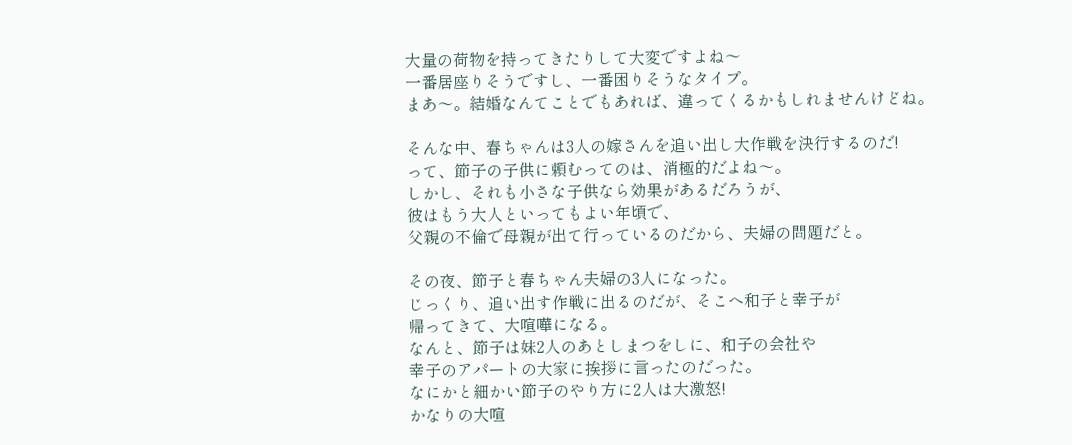大量の荷物を持ってきたりして大変ですよね〜
一番居座りそうですし、一番困りそうなタイプ。
まあ〜。結婚なんてことでもあれば、違ってくるかもしれませんけどね。

そんな中、春ちゃんは3人の嫁さんを追い出し大作戦を決行するのだ!
って、節子の子供に頼むってのは、消極的だよね〜。
しかし、それも小さな子供なら効果があるだろうが、
彼はもう大人といってもよい年頃で、
父親の不倫で母親が出て行っているのだから、夫婦の問題だと。

その夜、節子と春ちゃん夫婦の3人になった。
じっくり、追い出す作戦に出るのだが、そこへ和子と幸子が
帰ってきて、大喧嘩になる。
なんと、節子は妹2人のあとしまつをしに、和子の会社や
幸子のアパートの大家に挨拶に言ったのだった。
なにかと細かい節子のやり方に2人は大激怒!
かなりの大喧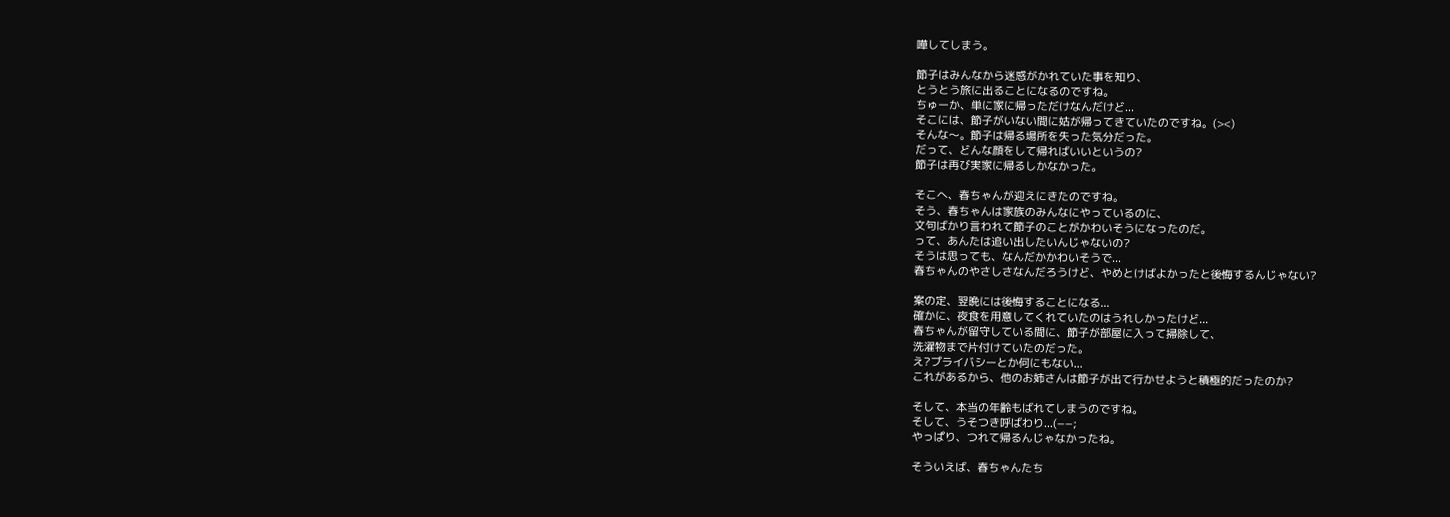嘩してしまう。

節子はみんなから迷惑がかれていた事を知り、
とうとう旅に出ることになるのですね。
ちゅーか、単に家に帰っただけなんだけど...
そこには、節子がいない間に姑が帰ってきていたのですね。(><)
そんな〜。節子は帰る場所を失った気分だった。
だって、どんな顔をして帰ればいいというの?
節子は再び実家に帰るしかなかった。

そこへ、春ちゃんが迎えにきたのですね。
そう、春ちゃんは家族のみんなにやっているのに、
文句ばかり言われて節子のことがかわいそうになったのだ。
って、あんたは追い出したいんじゃないの?
そうは思っても、なんだかかわいそうで...
春ちゃんのやさしさなんだろうけど、やめとけばよかったと後悔するんじゃない?

案の定、翌晩には後悔することになる...
確かに、夜食を用意してくれていたのはうれしかったけど...
春ちゃんが留守している間に、節子が部屋に入って掃除して、
洗濯物まで片付けていたのだった。
え?プライバシーとか何にもない...
これがあるから、他のお姉さんは節子が出て行かせようと積極的だったのか?

そして、本当の年齢もばれてしまうのですね。
そして、うそつき呼ばわり...(−−;
やっぱり、つれて帰るんじゃなかったね。

そういえば、春ちゃんたち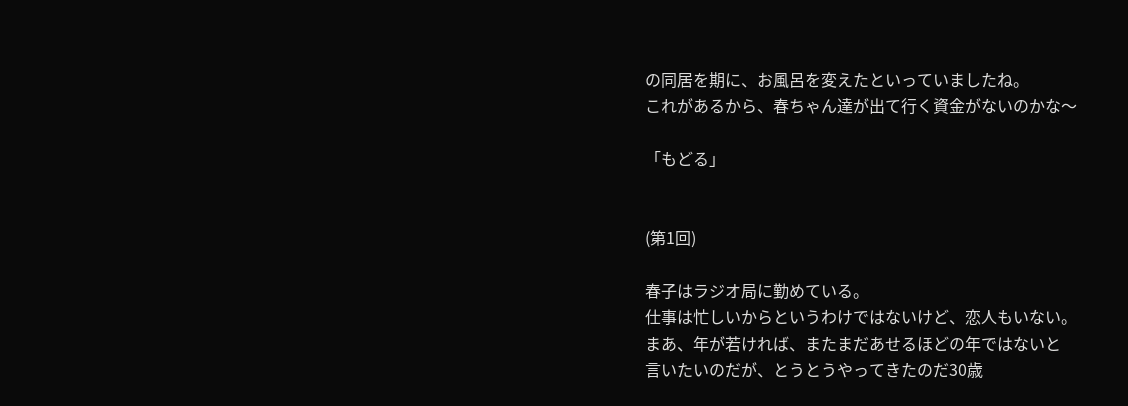の同居を期に、お風呂を変えたといっていましたね。
これがあるから、春ちゃん達が出て行く資金がないのかな〜

「もどる」


(第1回)

春子はラジオ局に勤めている。
仕事は忙しいからというわけではないけど、恋人もいない。
まあ、年が若ければ、またまだあせるほどの年ではないと
言いたいのだが、とうとうやってきたのだ30歳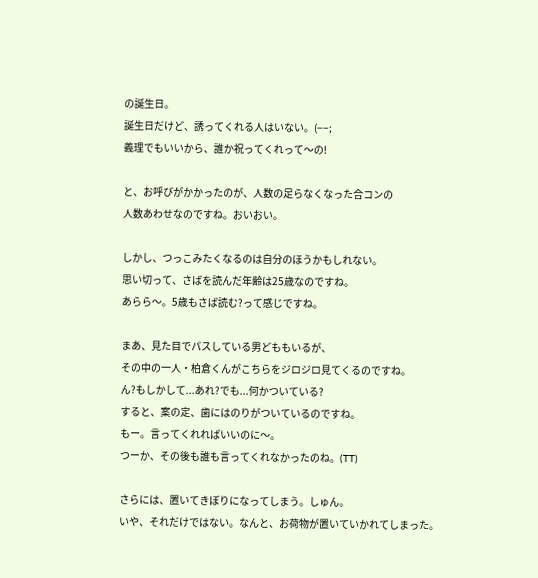の誕生日。
誕生日だけど、誘ってくれる人はいない。(−−;
義理でもいいから、誰か祝ってくれって〜の!

と、お呼びがかかったのが、人数の足らなくなった合コンの
人数あわせなのですね。おいおい。

しかし、つっこみたくなるのは自分のほうかもしれない。
思い切って、さばを読んだ年齢は25歳なのですね。
あらら〜。5歳もさば読む?って感じですね。

まあ、見た目でパスしている男どももいるが、
その中の一人・柏倉くんがこちらをジロジロ見てくるのですね。
ん?もしかして...あれ?でも...何かついている?
すると、案の定、歯にはのりがついているのですね。
もー。言ってくれればいいのに〜。
つーか、その後も誰も言ってくれなかったのね。(TT)

さらには、置いてきぼりになってしまう。しゅん。
いや、それだけではない。なんと、お荷物が置いていかれてしまった。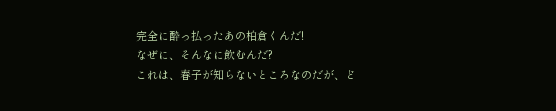完全に酔っ払ったあの柏倉くんだ!
なぜに、そんなに飲むんだ?
これは、春子が知らないところなのだが、ど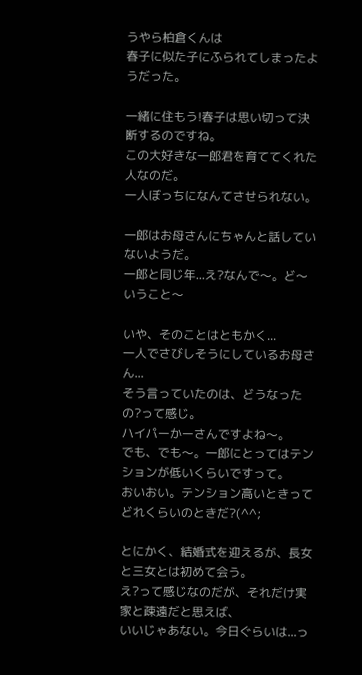うやら柏倉くんは
春子に似た子にふられてしまったようだった。

一緒に住もう!春子は思い切って決断するのですね。
この大好きな一郎君を育ててくれた人なのだ。
一人ぼっちになんてさせられない。

一郎はお母さんにちゃんと話していないようだ。
一郎と同じ年...え?なんで〜。ど〜いうこと〜

いや、そのことはともかく...
一人でさびしそうにしているお母さん...
そう言っていたのは、どうなったの?って感じ。
ハイパーかーさんですよね〜。
でも、でも〜。一郎にとってはテンションが低いくらいですって。
おいおい。テンション高いときってどれくらいのときだ?(^^;

とにかく、結婚式を迎えるが、長女と三女とは初めて会う。
え?って感じなのだが、それだけ実家と疎遠だと思えば、
いいじゃあない。今日ぐらいは...っ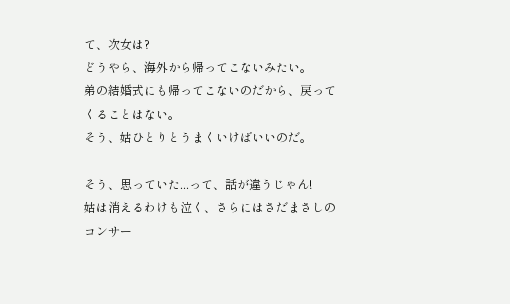て、次女は?
どうやら、海外から帰ってこないみたい。
弟の結婚式にも帰ってこないのだから、戻ってくることはない。
そう、姑ひとりとうまくいけばいいのだ。

そう、思っていた...って、話が違うじゃん!
姑は消えるわけも泣く、さらにはさだまさしのコンサー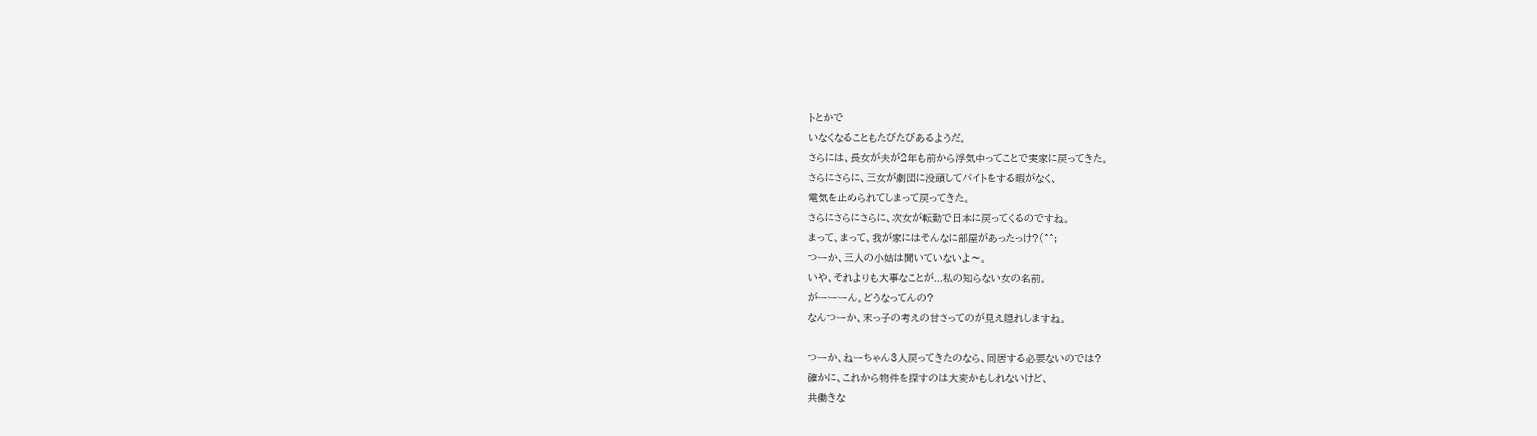トとかで
いなくなることもたびたびあるようだ。
さらには、長女が夫が2年も前から浮気中ってことで実家に戻ってきた。
さらにさらに、三女が劇団に没頭してバイトをする暇がなく、
電気を止められてしまって戻ってきた。
さらにさらにさらに、次女が転勤で日本に戻ってくるのですね。
まって、まって、我が家にはそんなに部屋があったっけ?(^^;
つーか、三人の小姑は聞いていないよ〜。
いや、それよりも大事なことが...私の知らない女の名前。
がーーーん。どうなってんの?
なんつーか、末っ子の考えの甘さってのが見え隠れしますね。

つーか、ねーちゃん3人戻ってきたのなら、同居する必要ないのでは?
確かに、これから物件を探すのは大変かもしれないけど、
共働きな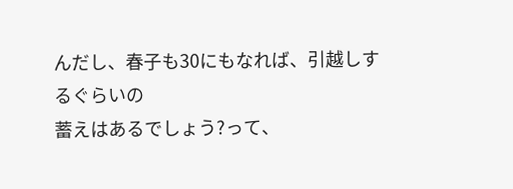んだし、春子も30にもなれば、引越しするぐらいの
蓄えはあるでしょう?って、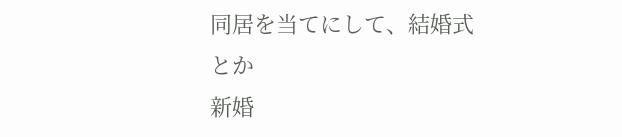同居を当てにして、結婚式とか
新婚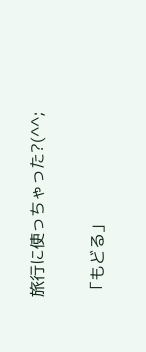旅行に使っちゃった?(^^;

「もどる」